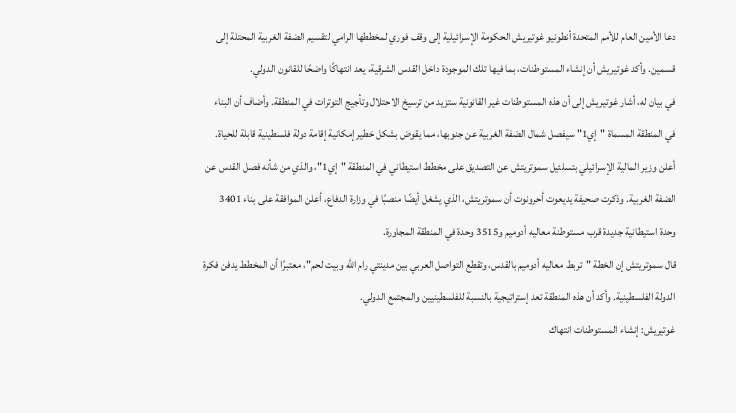دعا الأمين العام للأمم المتحدة أنطونيو غوتيريش الحكومة الإسرائيلية إلى وقف فوري لمخططها الرامي لتقسيم الضفة الغربية المحتلة إلى قسمين. وأكد غوتيريش أن إنشاء المستوطنات، بما فيها تلك الموجودة داخل القدس الشرقية، يعد انتهاكًا واضحًا للقانون الدولي.
في بيان له، أشار غوتيريش إلى أن هذه المستوطنات غير القانونية ستزيد من ترسيخ الاحتلال وتأجيج التوترات في المنطقة. وأضاف أن البناء في المنطقة المسماة "إي1" سيفصل شمال الضفة الغربية عن جنوبها، مما يقوض بشكل خطير إمكانية إقامة دولة فلسطينية قابلة للحياة.
أعلن وزير المالية الإسرائيلي بتسلئيل سموتريتش عن التصديق على مخطط استيطاني في المنطقة "إي1"، والذي من شأنه فصل القدس عن الضفة الغربية. وذكرت صحيفة يديعوت أحرونوت أن سموتريتش، الذي يشغل أيضًا منصبًا في وزارة الدفاع، أعلن الموافقة على بناء 3401 وحدة استيطانية جديدة قرب مستوطنة معاليه أدوميم و3515 وحدة في المنطقة المجاورة.
قال سموتريتش إن الخطة "تربط معاليه أدوميم بالقدس، وتقطع التواصل العربي بين مدينتي رام الله وبيت لحم"، معتبرًا أن المخطط يدفن فكرة الدولة الفلسطينية. وأكد أن هذه المنطقة تعد إستراتيجية بالنسبة للفلسطينيين والمجتمع الدولي.
غوتيريش: إنشاء المستوطنات انتهاك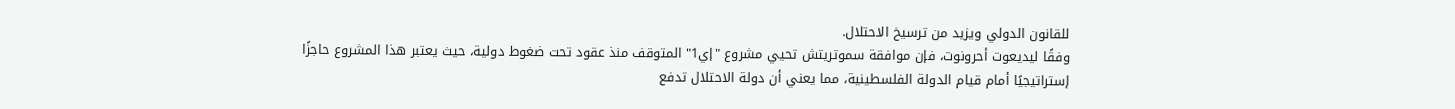للقانون الدولي ويزيد من ترسيخ الاحتلال.
وفقًا ليديعوت أحرونوت، فإن موافقة سموتريتش تحيي مشروع "إي1" المتوقف منذ عقود تحت ضغوط دولية، حيث يعتبر هذا المشروع حاجزًا إستراتيجيًا أمام قيام الدولة الفلسطينية، مما يعني أن دولة الاحتلال تدفع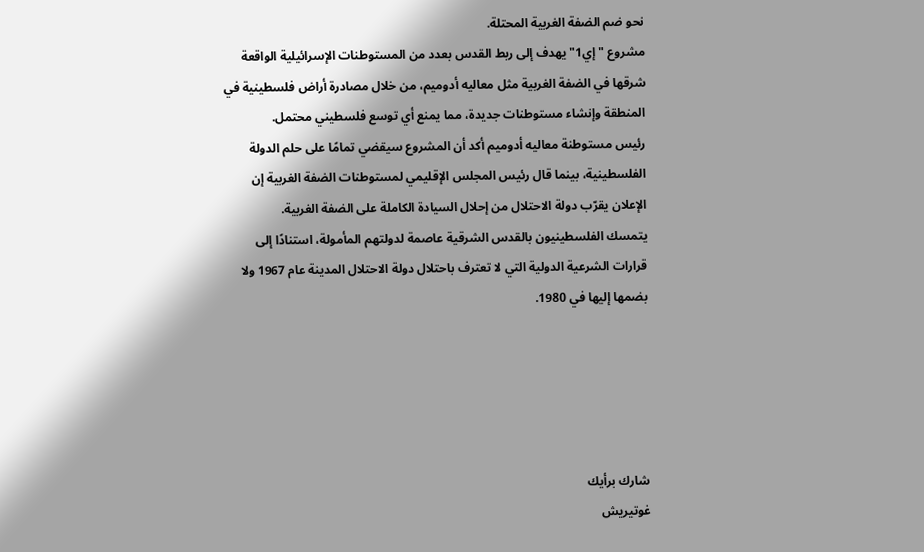نحو ضم الضفة الغربية المحتلة.
مشروع "إي1" يهدف إلى ربط القدس بعدد من المستوطنات الإسرائيلية الواقعة شرقها في الضفة الغربية مثل معاليه أدوميم، من خلال مصادرة أراض فلسطينية في المنطقة وإنشاء مستوطنات جديدة، مما يمنع أي توسع فلسطيني محتمل.
رئيس مستوطنة معاليه أدوميم أكد أن المشروع سيقضي تمامًا على حلم الدولة الفلسطينية، بينما قال رئيس المجلس الإقليمي لمستوطنات الضفة الغربية إن الإعلان يقرّب دولة الاحتلال من إحلال السيادة الكاملة على الضفة الغربية.
يتمسك الفلسطينيون بالقدس الشرقية عاصمة لدولتهم المأمولة، استنادًا إلى قرارات الشرعية الدولية التي لا تعترف باحتلال دولة الاحتلال المدينة عام 1967 ولا بضمها إليها في 1980.





شارك برأيك
غوتيريش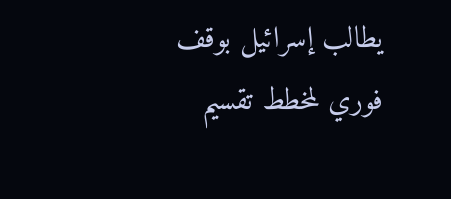يطالب إسرائيل بوقف فوري لمخطط تقسيم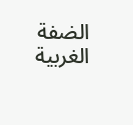الضفة الغربية